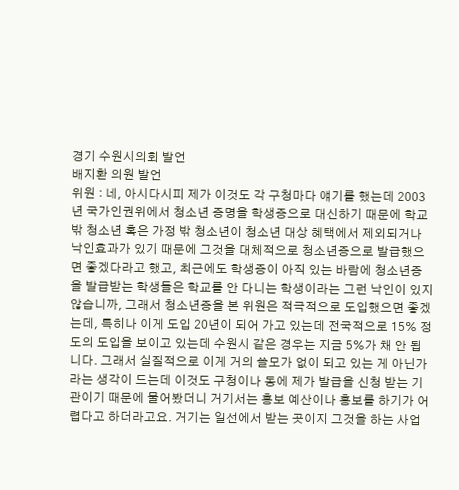경기 수원시의회 발언
배지환 의원 발언
위원 : 네, 아시다시피 제가 이것도 각 구청마다 얘기를 했는데 2003년 국가인권위에서 청소년 증명을 학생증으로 대신하기 때문에 학교 밖 청소년 혹은 가정 밖 청소년이 청소년 대상 혜택에서 제외되거나 낙인효과가 있기 때문에 그것을 대체적으로 청소년증으로 발급했으면 좋겠다라고 했고, 최근에도 학생증이 아직 있는 바람에 청소년증을 발급받는 학생들은 학교를 안 다니는 학생이라는 그런 낙인이 있지 않습니까, 그래서 청소년증을 본 위원은 적극적으로 도입했으면 좋겠는데, 특히나 이게 도입 20년이 되어 가고 있는데 전국적으로 15% 정도의 도입을 보이고 있는데 수원시 같은 경우는 지금 5%가 채 안 됩니다. 그래서 실질적으로 이게 거의 쓸모가 없이 되고 있는 게 아닌가라는 생각이 드는데 이것도 구청이나 동에 제가 발급을 신청 받는 기관이기 때문에 물어봤더니 거기서는 홍보 예산이나 홍보를 하기가 어렵다고 하더라고요. 거기는 일선에서 받는 곳이지 그것을 하는 사업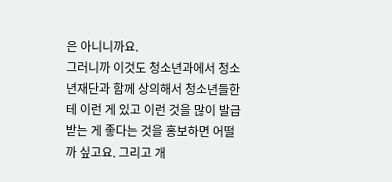은 아니니까요.
그러니까 이것도 청소년과에서 청소년재단과 함께 상의해서 청소년들한테 이런 게 있고 이런 것을 많이 발급받는 게 좋다는 것을 홍보하면 어떨까 싶고요. 그리고 개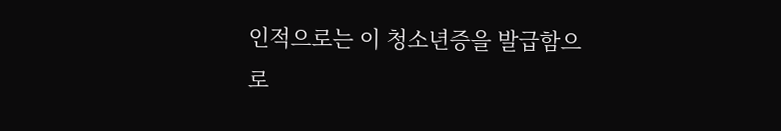인적으로는 이 청소년증을 발급함으로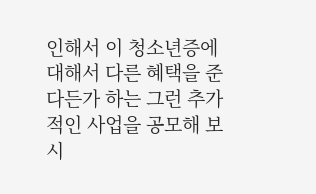인해서 이 청소년증에 대해서 다른 혜택을 준다든가 하는 그런 추가적인 사업을 공모해 보시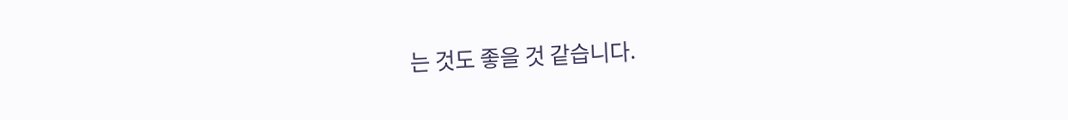는 것도 좋을 것 같습니다.